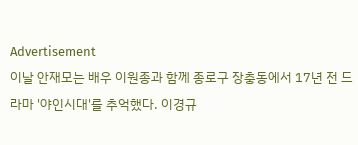Advertisement
이날 안재모는 배우 이원종과 함께 종로구 장충동에서 17년 전 드라마 '야인시대'를 추억했다. 이경규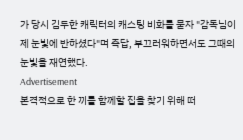가 당시 김두한 캐릭터의 캐스팅 비화를 묻자 "감독님이 제 눈빛에 반하셨다"며 즉답, 부끄러워하면서도 그때의 눈빛을 재연했다.
Advertisement
본격적으로 한 끼를 함께할 집을 찾기 위해 떠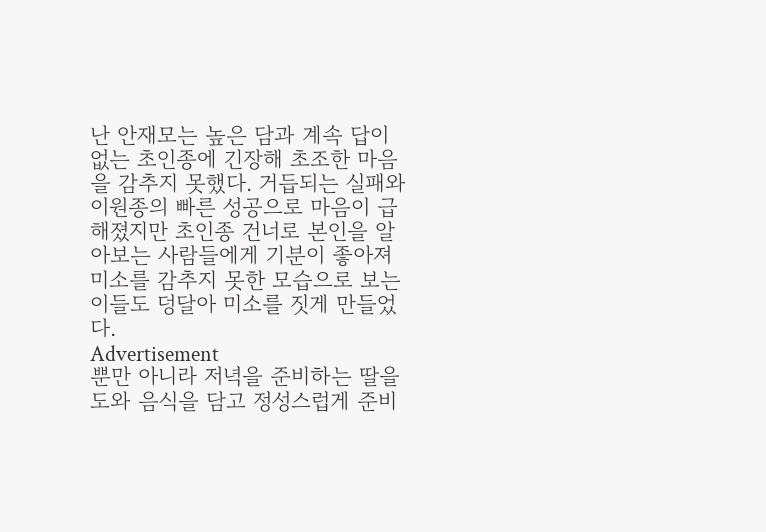난 안재모는 높은 담과 계속 답이 없는 초인종에 긴장해 초조한 마음을 감추지 못했다. 거듭되는 실패와 이원종의 빠른 성공으로 마음이 급해졌지만 초인종 건너로 본인을 알아보는 사람들에게 기분이 좋아져 미소를 감추지 못한 모습으로 보는 이들도 덩달아 미소를 짓게 만들었다.
Advertisement
뿐만 아니라 저녁을 준비하는 딸을 도와 음식을 담고 정성스럽게 준비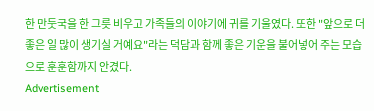한 만둣국을 한 그릇 비우고 가족들의 이야기에 귀를 기울였다. 또한 "앞으로 더 좋은 일 많이 생기실 거예요"라는 덕담과 함께 좋은 기운을 불어넣어 주는 모습으로 훈훈함까지 안겼다.
Advertisement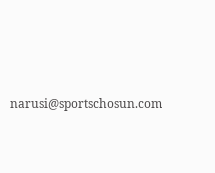narusi@sportschosun.com